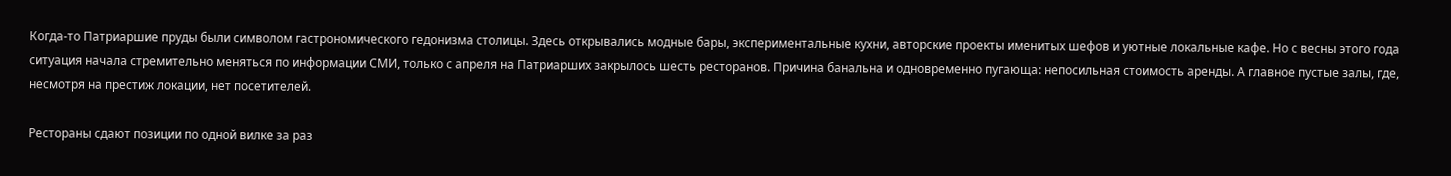Когда-то Патриаршие пруды были символом гастрономического гедонизма столицы. Здесь открывались модные бары, экспериментальные кухни, авторские проекты именитых шефов и уютные локальные кафе. Но с весны этого года ситуация начала стремительно меняться по информации СМИ, только с апреля на Патриарших закрылось шесть ресторанов. Причина банальна и одновременно пугающа: непосильная стоимость аренды. А главное пустые залы, где, несмотря на престиж локации, нет посетителей.

Рестораны сдают позиции по одной вилке за раз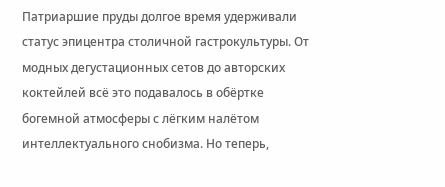Патриаршие пруды долгое время удерживали статус эпицентра столичной гастрокультуры. От модных дегустационных сетов до авторских коктейлей всё это подавалось в обёртке богемной атмосферы с лёгким налётом интеллектуального снобизма. Но теперь,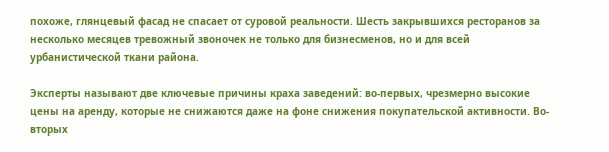похоже, глянцевый фасад не спасает от суровой реальности. Шесть закрывшихся ресторанов за несколько месяцев тревожный звоночек не только для бизнесменов, но и для всей урбанистической ткани района.

Эксперты называют две ключевые причины краха заведений: во-первых, чрезмерно высокие цены на аренду, которые не снижаются даже на фоне снижения покупательской активности. Во-вторых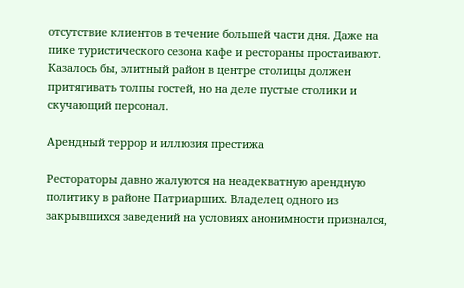отсутствие клиентов в течение большей части дня. Даже на пике туристического сезона кафе и рестораны простаивают. Казалось бы, элитный район в центре столицы должен притягивать толпы гостей, но на деле пустые столики и скучающий персонал.

Арендный террор и иллюзия престижа

Рестораторы давно жалуются на неадекватную арендную политику в районе Патриарших. Владелец одного из закрывшихся заведений на условиях анонимности признался,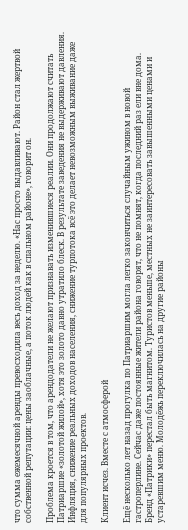что сумма ежемесячной аренды превосходила весь доход за неделю. «Нас просто выдавливают. Район стал жертвой собственной репутации: цены заоблачные, а поток людей как в спальном районе», говорит он.

Проблема кроется в том, что арендодатели не желают признавать изменившиеся реалии. Они продолжают считать Патриаршие «золотой жилой», хотя это золото давно утратило блеск. В результате заведения не выдерживают давления. Инфляция, снижение реальных доходов населения, снижение турпотока всё это делает невозможным выживание даже для популярных проектов.

Клиент исчез. Вместе с атмосферой

Ещё несколько лет назад прогулка по Патриаршим могла легко закончиться случайным ужином в новой гастроперлине. Сейчас даже постоянные жители района говорят, что не помнят, когда последний раз ели вне дома. Бренд «Патрики» перестал быть магнитом. Туристов меньше, местных не заинтересовать завышенными ценами и устаревшим меню. Молодёжь переключилась на другие районы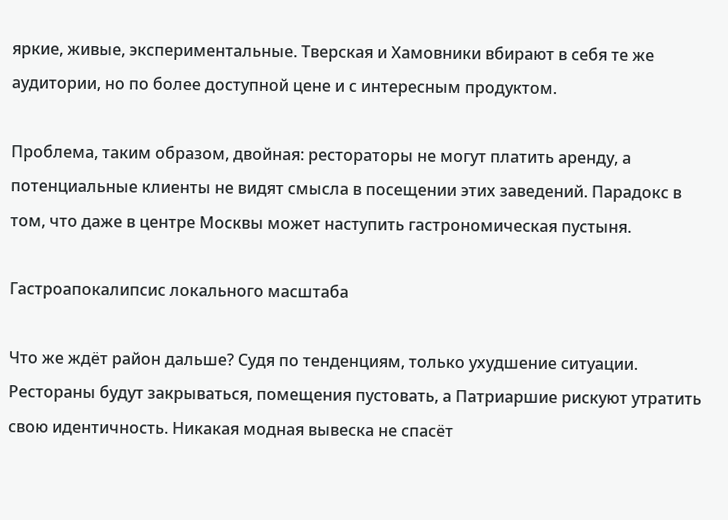яркие, живые, экспериментальные. Тверская и Хамовники вбирают в себя те же аудитории, но по более доступной цене и с интересным продуктом.

Проблема, таким образом, двойная: рестораторы не могут платить аренду, а потенциальные клиенты не видят смысла в посещении этих заведений. Парадокс в том, что даже в центре Москвы может наступить гастрономическая пустыня.

Гастроапокалипсис локального масштаба

Что же ждёт район дальше? Судя по тенденциям, только ухудшение ситуации. Рестораны будут закрываться, помещения пустовать, а Патриаршие рискуют утратить свою идентичность. Никакая модная вывеска не спасёт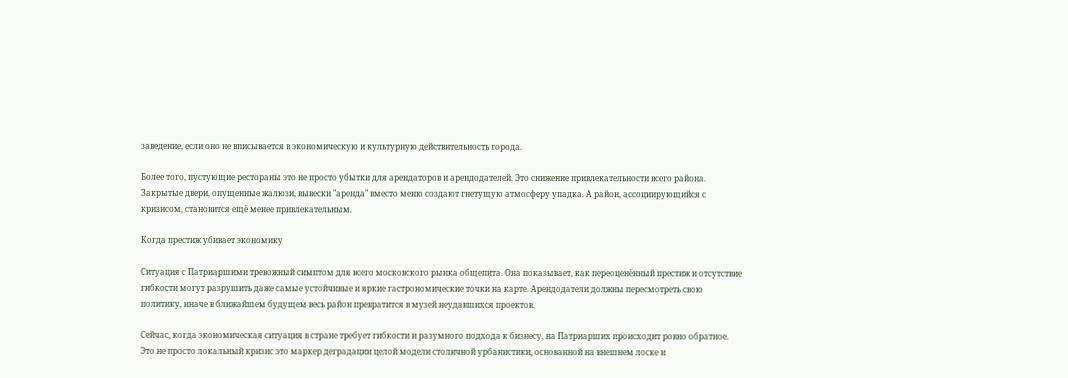заведение, если оно не вписывается в экономическую и культурную действительность города.

Более того, пустующие рестораны это не просто убытки для арендаторов и арендодателей. Это снижение привлекательности всего района. Закрытые двери, опущенные жалюзи, вывески "аренда" вместо меню создают гнетущую атмосферу упадка. А район, ассоциирующийся с кризисом, становится ещё менее привлекательным.

Когда престиж убивает экономику

Ситуация с Патриаршими тревожный симптом для всего московского рынка общепита. Она показывает, как переоценённый престиж и отсутствие гибкости могут разрушить даже самые устойчивые и яркие гастрономические точки на карте. Арендодатели должны пересмотреть свою политику, иначе в ближайшем будущем весь район превратится в музей неудавшихся проектов.

Сейчас, когда экономическая ситуация в стране требует гибкости и разумного подхода к бизнесу, на Патриарших происходит ровно обратное. Это не просто локальный кризис это маркер деградации целой модели столичной урбанистики, основанной на внешнем лоске и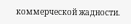коммерческой жадности.